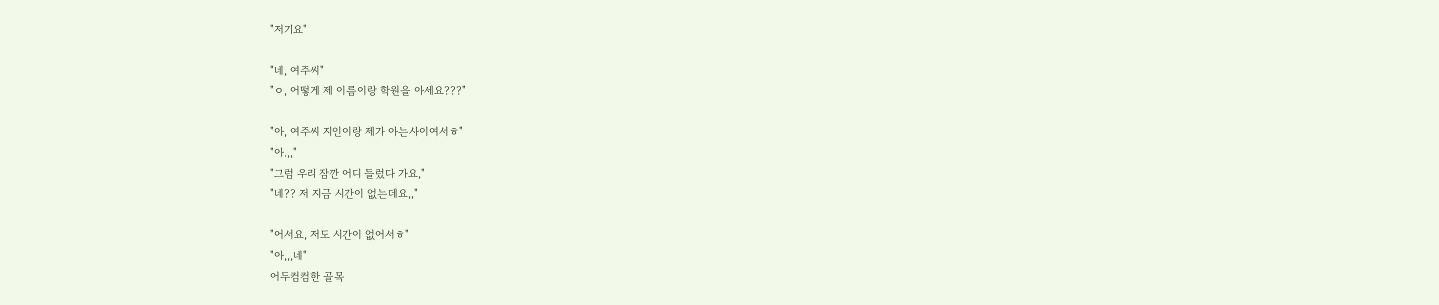"저기요"

"네, 여주씨"
"ㅇ, 어떻게 제 이름이랑 학원을 아세요???"

"아, 여주씨 지인이랑 제가 아는사이여서ㅎ"
"아.,,"
"그럼 우리 잠깐 어디 들렀다 가요,"
"네?? 저 지금 시간이 없는데요,,"

"어서요, 저도 시간이 없어서ㅎ"
"아,,,네"
어두컴컴한 골목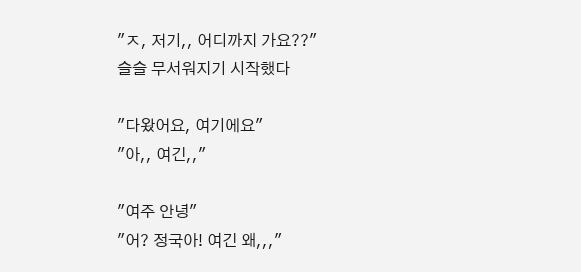"ㅈ, 저기,, 어디까지 가요??"
슬슬 무서워지기 시작했다

"다왔어요, 여기에요"
"아,, 여긴,,"

"여주 안녕"
"어? 정국아! 여긴 왜,,,"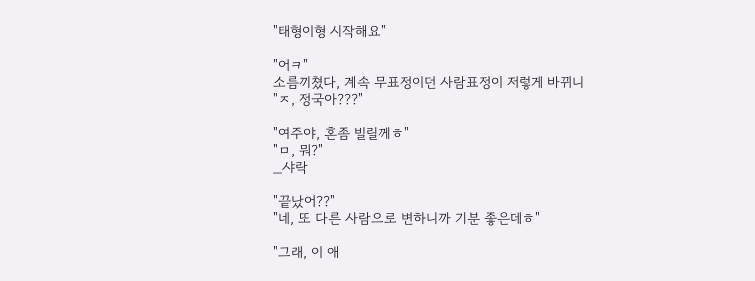"태형이형 시작해요"

"어ㅋ"
소름끼쳤다, 계속 무표정이던 사람표정이 저렇게 바뀌니
"ㅈ, 정국아???"

"여주야, 혼좀 빌릴께ㅎ"
"ㅁ, 뭐?"
_샤락

"끝났어??"
"네, 또 다른 사람으로 변하니까 기분 좋은데ㅎ"

"그래, 이 애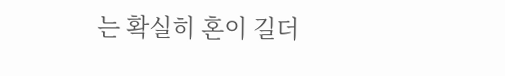는 확실히 혼이 길더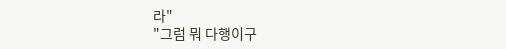라"
"그럼 뭐 다행이구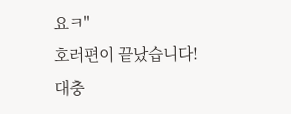요ㅋ"
호러편이 끝났습니다!
대충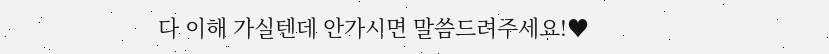다 이해 가실텐데 안가시면 말씀드려주세요!♥